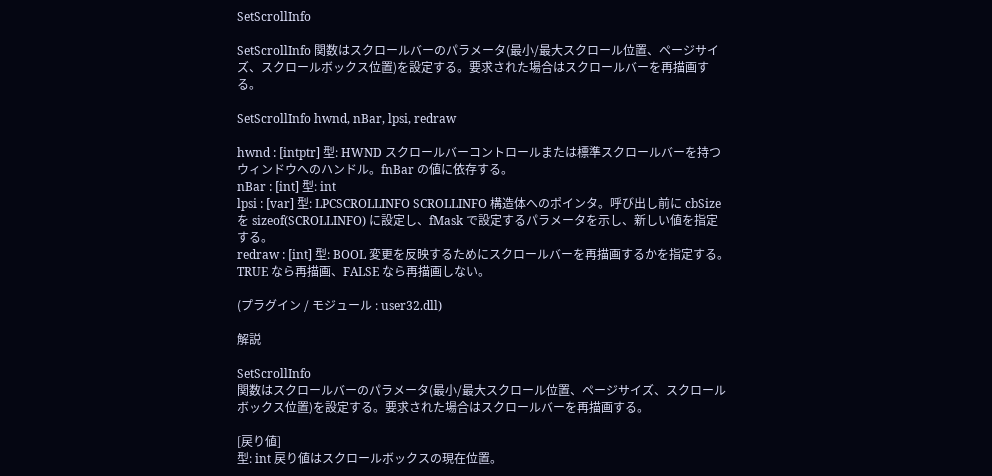SetScrollInfo

SetScrollInfo 関数はスクロールバーのパラメータ(最小/最大スクロール位置、ページサイズ、スクロールボックス位置)を設定する。要求された場合はスクロールバーを再描画する。

SetScrollInfo hwnd, nBar, lpsi, redraw

hwnd : [intptr] 型: HWND スクロールバーコントロールまたは標準スクロールバーを持つウィンドウへのハンドル。fnBar の値に依存する。
nBar : [int] 型: int
lpsi : [var] 型: LPCSCROLLINFO SCROLLINFO 構造体へのポインタ。呼び出し前に cbSize を sizeof(SCROLLINFO) に設定し、fMask で設定するパラメータを示し、新しい値を指定する。
redraw : [int] 型: BOOL 変更を反映するためにスクロールバーを再描画するかを指定する。TRUE なら再描画、FALSE なら再描画しない。

(プラグイン / モジュール : user32.dll)

解説

SetScrollInfo
関数はスクロールバーのパラメータ(最小/最大スクロール位置、ページサイズ、スクロールボックス位置)を設定する。要求された場合はスクロールバーを再描画する。

[戻り値]
型: int 戻り値はスクロールボックスの現在位置。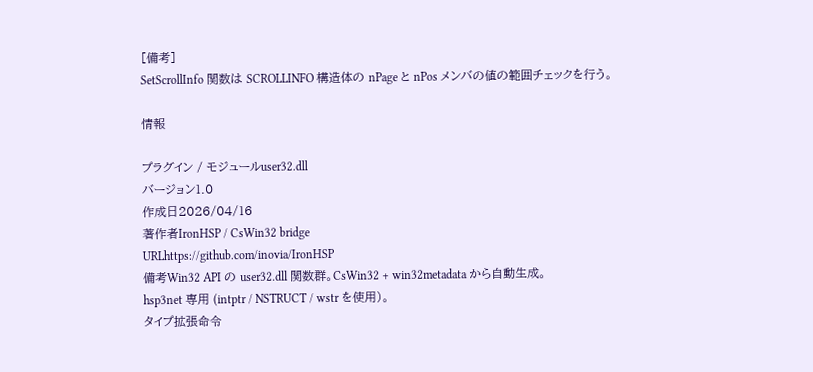[備考]
SetScrollInfo 関数は SCROLLINFO 構造体の nPage と nPos メンバの値の範囲チェックを行う。

情報

プラグイン / モジュールuser32.dll
バージョン1.0
作成日2026/04/16
著作者IronHSP / CsWin32 bridge
URLhttps://github.com/inovia/IronHSP
備考Win32 API の user32.dll 関数群。CsWin32 + win32metadata から自動生成。
hsp3net 専用 (intptr / NSTRUCT / wstr を使用)。
タイプ拡張命令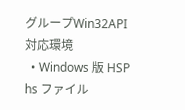グループWin32API
対応環境
  • Windows 版 HSP
hs ファイル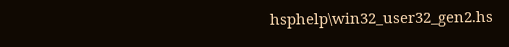hsphelp\win32_user32_gen2.hs